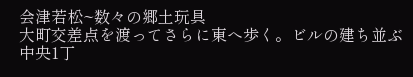会津若松~数々の郷土玩具
大町交差点を渡ってさらに東へ歩く。ビルの建ち並ぶ中央1丁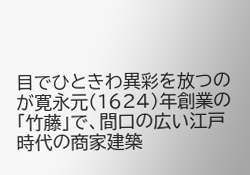目でひときわ異彩を放つのが寛永元(1624)年創業の「竹藤」で、間口の広い江戸時代の商家建築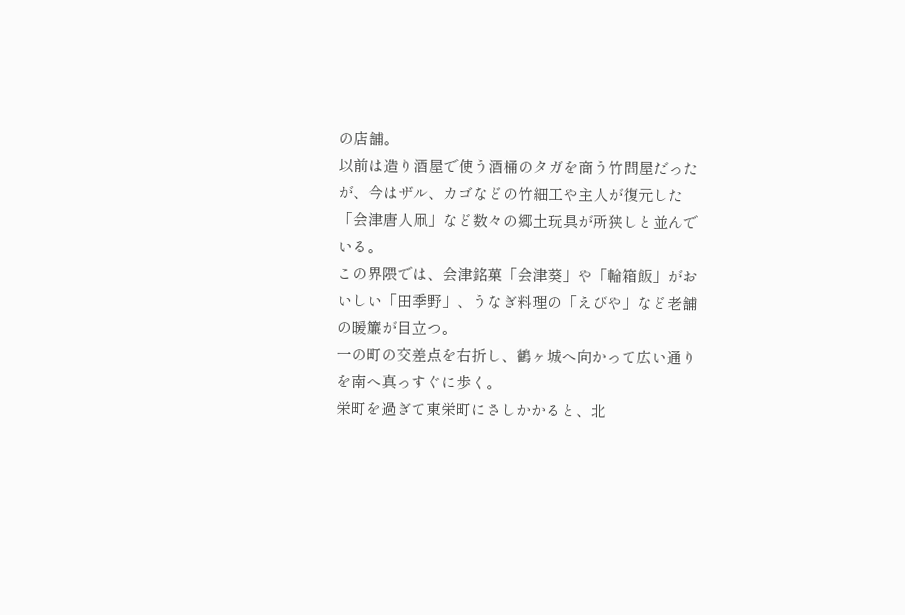の店舗。
以前は造り酒屋で使う酒桶のタガを商う竹問屋だったが、今はザル、カゴなどの竹細工や主人が復元した「会津唐人凧」など数々の郷土玩具が所狭しと並んでいる。
この界隈では、会津銘菓「会津葵」や「輪箱飯」がおいしい「田季野」、うなぎ料理の「えびや」など老舗の暖簾が目立つ。
一の町の交差点を右折し、鶴ヶ城へ向かって広い通りを南へ真っすぐに歩く。
栄町を過ぎて東栄町にさしかかると、北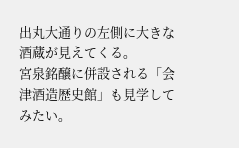出丸大通りの左側に大きな酒蔵が見えてくる。
宮泉銘醸に併設される「会津酒造歴史館」も見学してみたい。